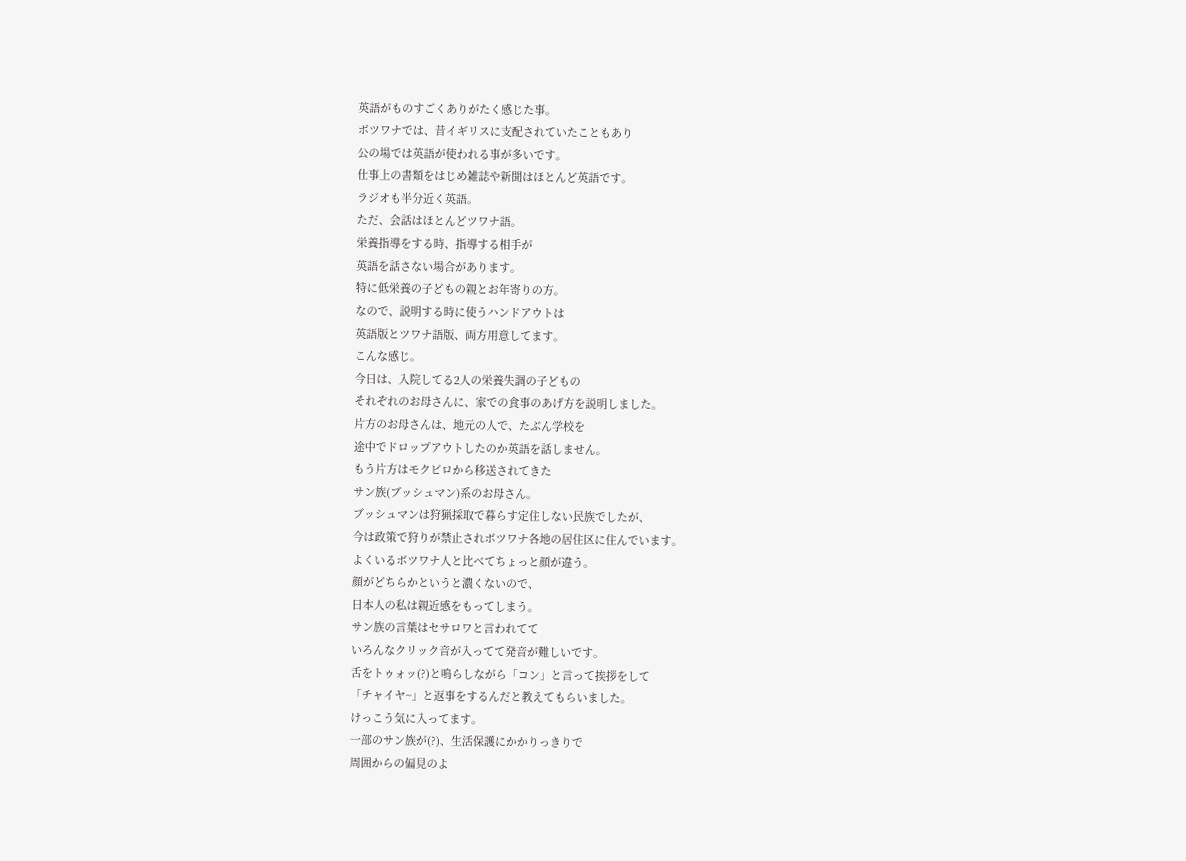英語がものすごくありがたく感じた事。
ボツワナでは、昔イギリスに支配されていたこともあり
公の場では英語が使われる事が多いです。
仕事上の書類をはじめ雑誌や新聞はほとんど英語です。
ラジオも半分近く英語。
ただ、会話はほとんどツワナ語。
栄養指導をする時、指導する相手が
英語を話さない場合があります。
特に低栄養の子どもの親とお年寄りの方。
なので、説明する時に使うハンドアウトは
英語版とツワナ語版、両方用意してます。
こんな感じ。
今日は、入院してる2人の栄養失調の子どもの
それぞれのお母さんに、家での食事のあげ方を説明しました。
片方のお母さんは、地元の人で、たぶん学校を
途中でドロップアウトしたのか英語を話しません。
もう片方はモクビロから移送されてきた
サン族(ブッシュマン)系のお母さん。
ブッシュマンは狩猟採取で暮らす定住しない民族でしたが、
今は政策で狩りが禁止されボツワナ各地の居住区に住んでいます。
よくいるボツワナ人と比べてちょっと顔が違う。
顔がどちらかというと濃くないので、
日本人の私は親近感をもってしまう。
サン族の言葉はセサロワと言われてて
いろんなクリック音が入ってて発音が難しいです。
舌をトゥォッ(?)と鳴らしながら「コン」と言って挨拶をして
「チャイヤ~」と返事をするんだと教えてもらいました。
けっこう気に入ってます。
一部のサン族が(?)、生活保護にかかりっきりで
周囲からの偏見のよ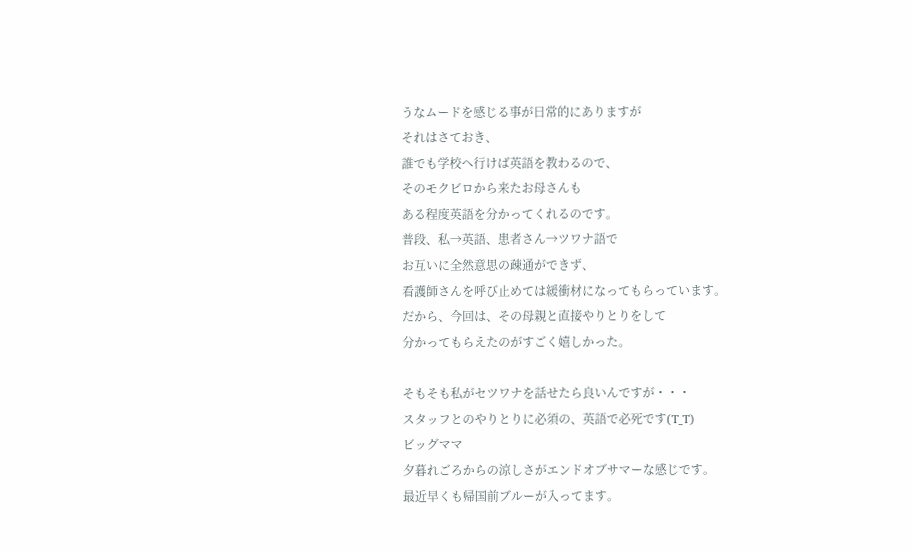うなムードを感じる事が日常的にありますが
それはさておき、
誰でも学校へ行けば英語を教わるので、
そのモクビロから来たお母さんも
ある程度英語を分かってくれるのです。
普段、私→英語、患者さん→ツワナ語で
お互いに全然意思の疎通ができず、
看護師さんを呼び止めては緩衝材になってもらっています。
だから、今回は、その母親と直接やりとりをして
分かってもらえたのがすごく嬉しかった。

そもそも私がセツワナを話せたら良いんですが・・・
スタッフとのやりとりに必須の、英語で必死です(T_T)
ビッグママ
夕暮れごろからの涼しさがエンドオブサマーな感じです。
最近早くも帰国前ブルーが入ってます。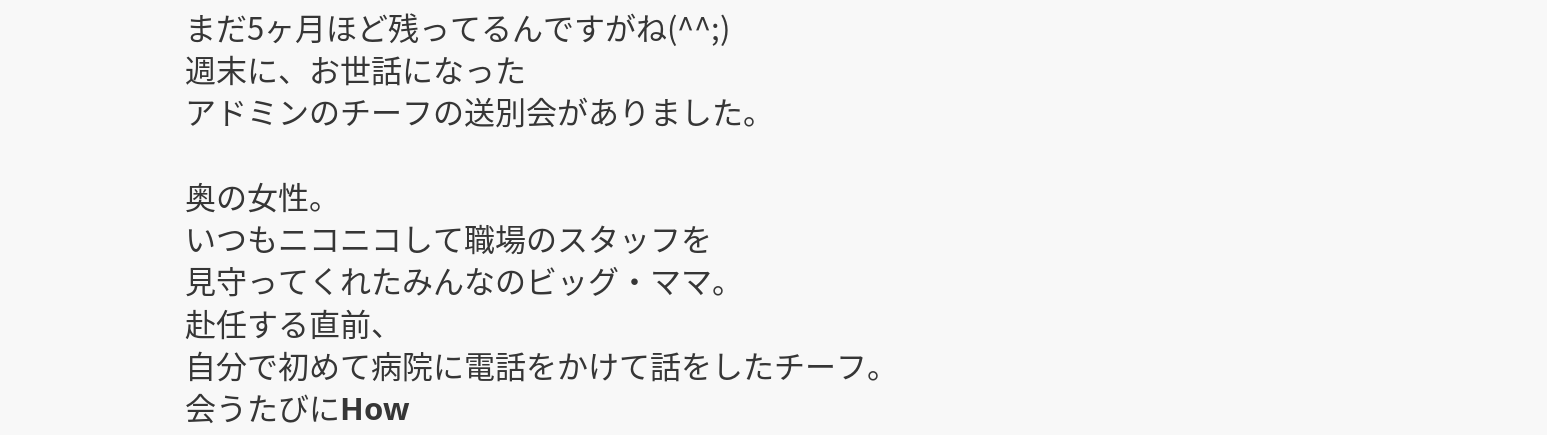まだ5ヶ月ほど残ってるんですがね(^^;)
週末に、お世話になった
アドミンのチーフの送別会がありました。

奥の女性。
いつもニコニコして職場のスタッフを
見守ってくれたみんなのビッグ・ママ。
赴任する直前、
自分で初めて病院に電話をかけて話をしたチーフ。
会うたびにHow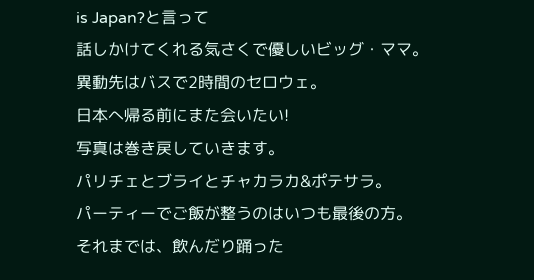is Japan?と言って
話しかけてくれる気さくで優しいビッグ・ママ。
異動先はバスで2時間のセロウェ。
日本へ帰る前にまた会いたい!
写真は巻き戻していきます。
パリチェとブライとチャカラカ&ポテサラ。
パーティーでご飯が整うのはいつも最後の方。
それまでは、飲んだり踊った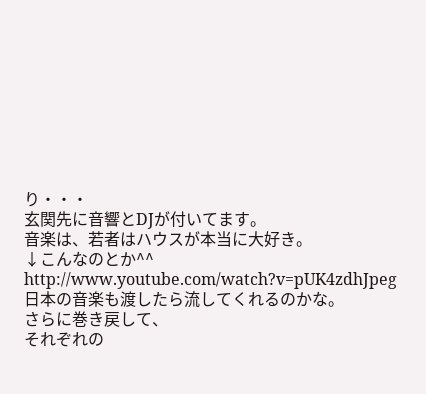り・・・
玄関先に音響とDJが付いてます。
音楽は、若者はハウスが本当に大好き。
↓こんなのとか^^
http://www.youtube.com/watch?v=pUK4zdhJpeg
日本の音楽も渡したら流してくれるのかな。
さらに巻き戻して、
それぞれの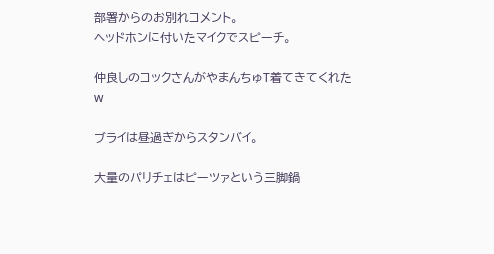部署からのお別れコメント。
ヘッドホンに付いたマイクでスピーチ。

仲良しのコックさんがやまんちゅT着てきてくれたw

ブライは昼過ぎからスタンバイ。

大量のパリチェはピーツァという三脚鍋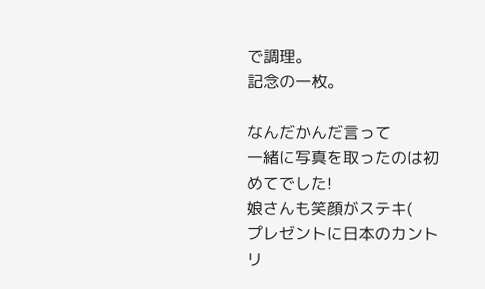で調理。
記念の一枚。

なんだかんだ言って
一緒に写真を取ったのは初めてでした!
娘さんも笑顔がステキ(
プレゼントに日本のカントリ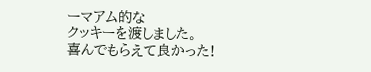ーマアム的な
クッキーを渡しました。
喜んでもらえて良かった!